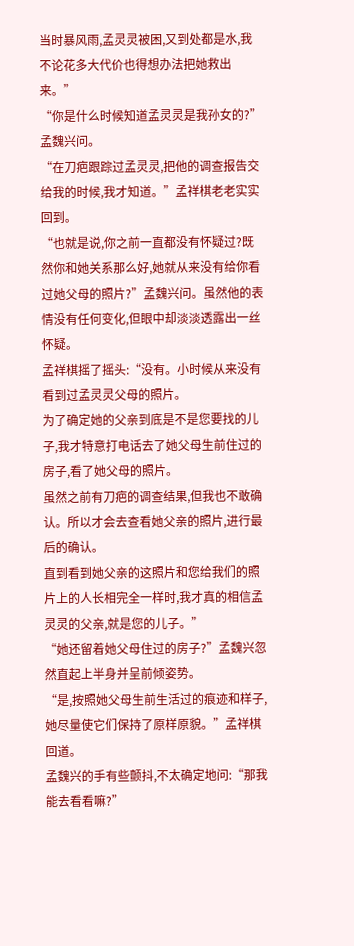当时暴风雨,孟灵灵被困,又到处都是水,我不论花多大代价也得想办法把她救出来。”
“你是什么时候知道孟灵灵是我孙女的?”孟魏兴问。
“在刀疤跟踪过孟灵灵,把他的调查报告交给我的时候,我才知道。”孟祥棋老老实实回到。
“也就是说,你之前一直都没有怀疑过?既然你和她关系那么好,她就从来没有给你看过她父母的照片?”孟魏兴问。虽然他的表情没有任何变化,但眼中却淡淡透露出一丝怀疑。
孟祥棋摇了摇头:“没有。小时候从来没有看到过孟灵灵父母的照片。
为了确定她的父亲到底是不是您要找的儿子,我才特意打电话去了她父母生前住过的房子,看了她父母的照片。
虽然之前有刀疤的调查结果,但我也不敢确认。所以才会去查看她父亲的照片,进行最后的确认。
直到看到她父亲的这照片和您给我们的照片上的人长相完全一样时,我才真的相信孟灵灵的父亲,就是您的儿子。”
“她还留着她父母住过的房子?”孟魏兴忽然直起上半身并呈前倾姿势。
“是,按照她父母生前生活过的痕迹和样子,她尽量使它们保持了原样原貌。”孟祥棋回道。
孟魏兴的手有些颤抖,不太确定地问:“那我能去看看嘛?”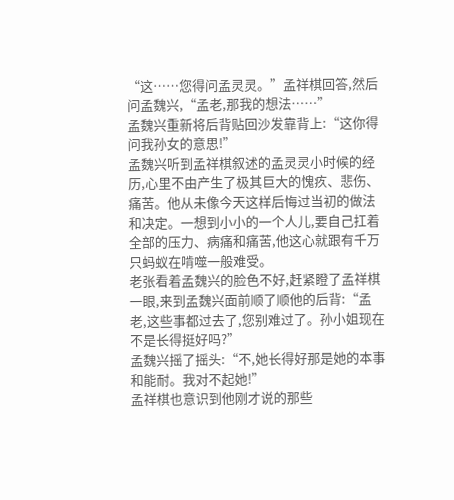“这……您得问孟灵灵。”孟祥棋回答,然后问孟魏兴,“孟老,那我的想法……”
孟魏兴重新将后背贴回沙发靠背上:“这你得问我孙女的意思!”
孟魏兴听到孟祥棋叙述的孟灵灵小时候的经历,心里不由产生了极其巨大的愧疚、悲伤、痛苦。他从未像今天这样后悔过当初的做法和决定。一想到小小的一个人儿,要自己扛着全部的压力、病痛和痛苦,他这心就跟有千万只蚂蚁在啃噬一般难受。
老张看着孟魏兴的脸色不好,赶紧瞪了孟祥棋一眼,来到孟魏兴面前顺了顺他的后背:“孟老,这些事都过去了,您别难过了。孙小姐现在不是长得挺好吗?”
孟魏兴摇了摇头:“不,她长得好那是她的本事和能耐。我对不起她!”
孟祥棋也意识到他刚才说的那些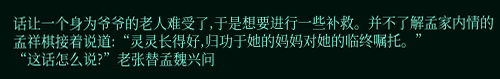话让一个身为爷爷的老人难受了,于是想要进行一些补救。并不了解孟家内情的孟祥棋接着说道:“灵灵长得好,归功于她的妈妈对她的临终嘱托。”
“这话怎么说?”老张替孟魏兴问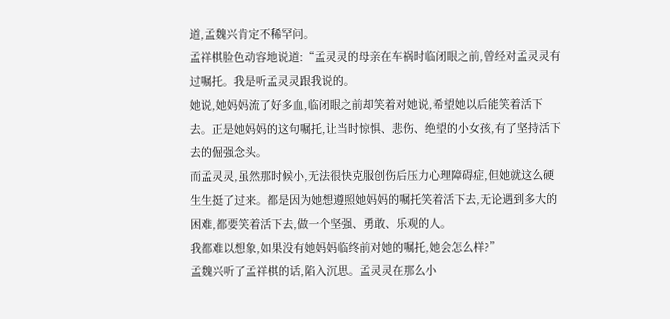道,孟魏兴肯定不稀罕问。
孟祥棋脸色动容地说道:“孟灵灵的母亲在车祸时临闭眼之前,曾经对孟灵灵有过嘱托。我是听孟灵灵跟我说的。
她说,她妈妈流了好多血,临闭眼之前却笑着对她说,希望她以后能笑着活下去。正是她妈妈的这句嘱托,让当时惊惧、悲伤、绝望的小女孩,有了坚持活下去的倔强念头。
而孟灵灵,虽然那时候小,无法很快克服创伤后压力心理障碍症,但她就这么硬生生挺了过来。都是因为她想遵照她妈妈的嘱托笑着活下去,无论遇到多大的困难,都要笑着活下去,做一个坚强、勇敢、乐观的人。
我都难以想象,如果没有她妈妈临终前对她的嘱托,她会怎么样?”
孟魏兴听了孟祥棋的话,陷入沉思。孟灵灵在那么小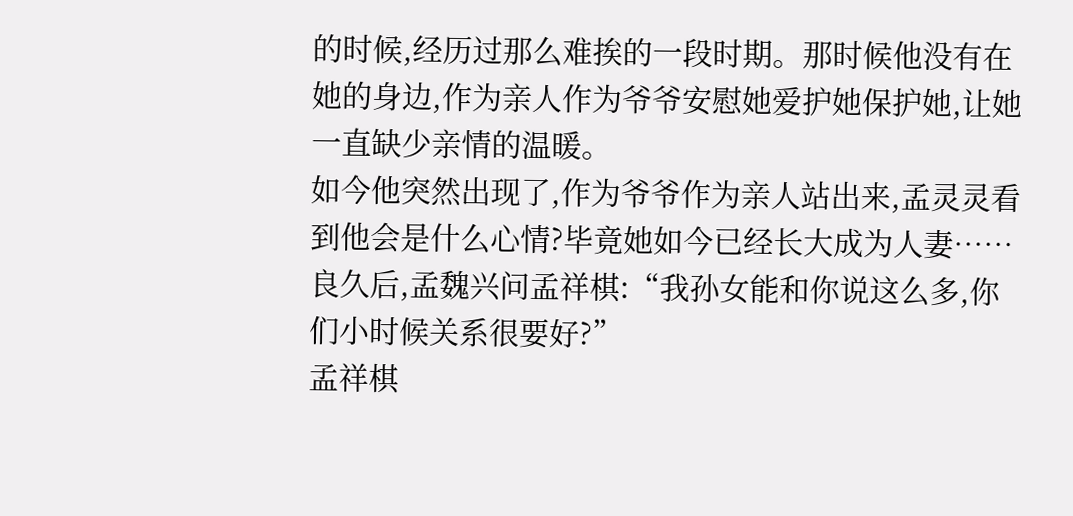的时候,经历过那么难挨的一段时期。那时候他没有在她的身边,作为亲人作为爷爷安慰她爱护她保护她,让她一直缺少亲情的温暖。
如今他突然出现了,作为爷爷作为亲人站出来,孟灵灵看到他会是什么心情?毕竟她如今已经长大成为人妻……
良久后,孟魏兴问孟祥棋:“我孙女能和你说这么多,你们小时候关系很要好?”
孟祥棋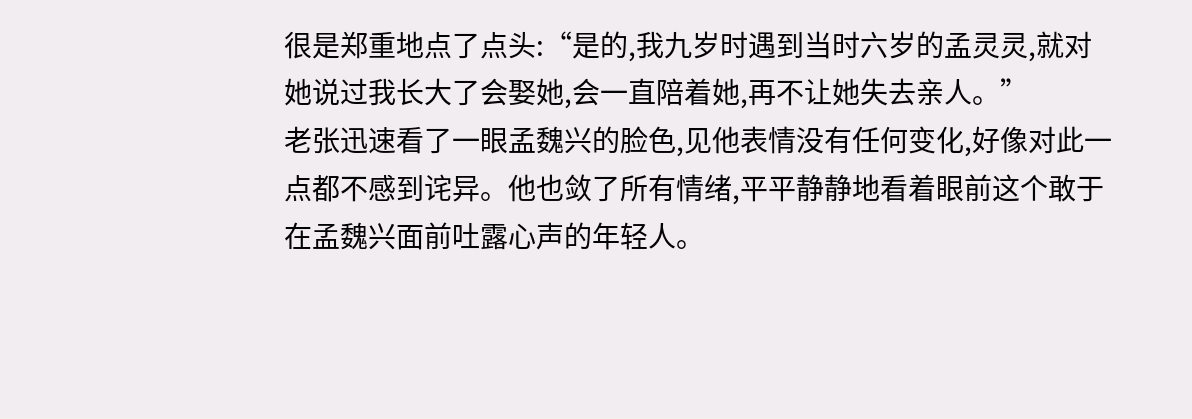很是郑重地点了点头:“是的,我九岁时遇到当时六岁的孟灵灵,就对她说过我长大了会娶她,会一直陪着她,再不让她失去亲人。”
老张迅速看了一眼孟魏兴的脸色,见他表情没有任何变化,好像对此一点都不感到诧异。他也敛了所有情绪,平平静静地看着眼前这个敢于在孟魏兴面前吐露心声的年轻人。